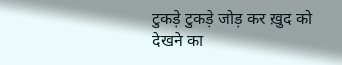टुकड़े टुकड़े जोड़ कर ख़ुद को देखने का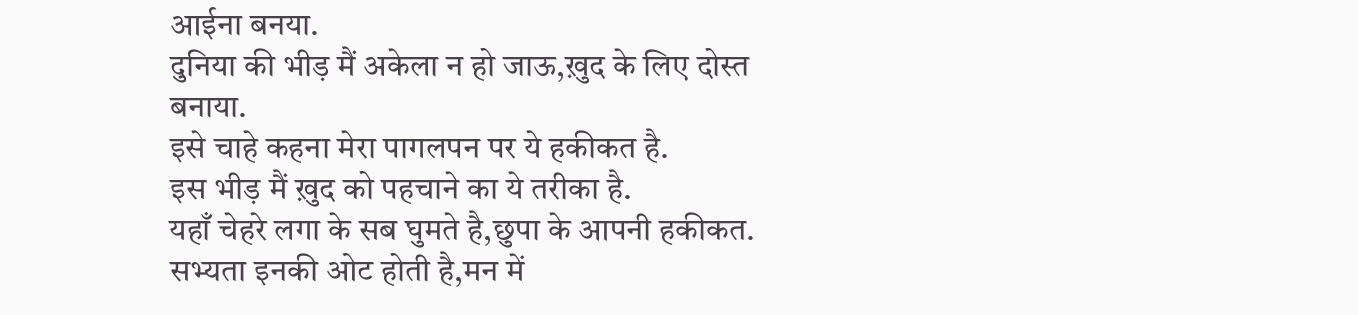आईना बनया.
दुनिया की भीड़ मैं अकेला न हो जाऊ,ख़ुद के लिए दोस्त बनाया.
इसे चाहे कहना मेरा पागलपन पर ये हकीकत है.
इस भीड़ मैं ख़ुद को पहचाने का ये तरीका है.
यहाँ चेहरे लगा के सब घुमते है,छुपा के आपनी हकीकत.
सभ्यता इनकी ओट होती है,मन में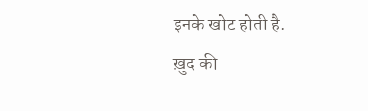इनके खोट होती है.
ख़ुद की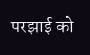परझाई को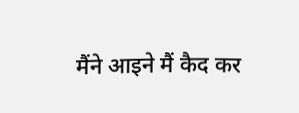मैंने आइने मैं कैद कर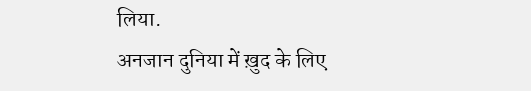लिया.
अनजान दुनिया में ख़ुद के लिए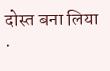दोस्त बना लिया .